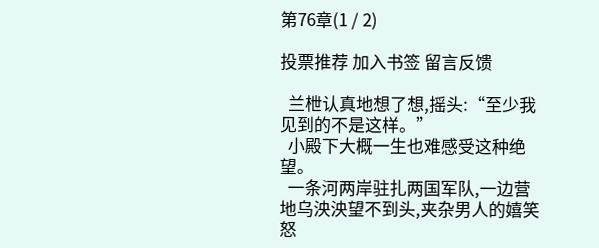第76章(1 / 2)

投票推荐 加入书签 留言反馈

  兰枻认真地想了想,摇头:“至少我见到的不是这样。”
  小殿下大概一生也难感受这种绝望。
  一条河两岸驻扎两国军队,一边营地乌泱泱望不到头,夹杂男人的嬉笑怒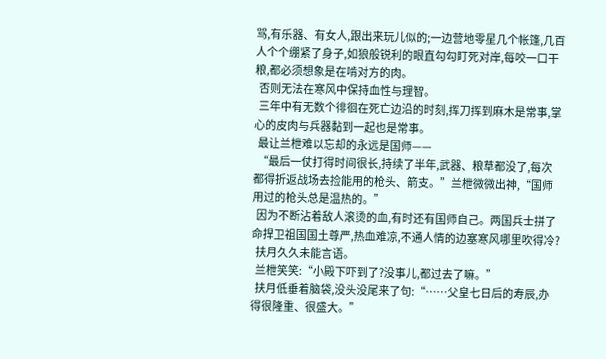骂,有乐器、有女人,跟出来玩儿似的;一边营地零星几个帐篷,几百人个个绷紧了身子,如狼般锐利的眼直勾勾盯死对岸,每咬一口干粮,都必须想象是在啃对方的肉。
  否则无法在寒风中保持血性与理智。
  三年中有无数个徘徊在死亡边沿的时刻,挥刀挥到麻木是常事,掌心的皮肉与兵器黏到一起也是常事。
  最让兰枻难以忘却的永远是国师——
  “最后一仗打得时间很长,持续了半年,武器、粮草都没了,每次都得折返战场去捡能用的枪头、箭支。”兰枻微微出神,“国师用过的枪头总是温热的。”
  因为不断沾着敌人滚烫的血,有时还有国师自己。两国兵士拼了命捍卫祖国国土尊严,热血难凉,不通人情的边塞寒风哪里吹得冷?
  扶月久久未能言语。
  兰枻笑笑:“小殿下吓到了?没事儿,都过去了嘛。”
  扶月低垂着脑袋,没头没尾来了句:“……父皇七日后的寿辰,办得很隆重、很盛大。”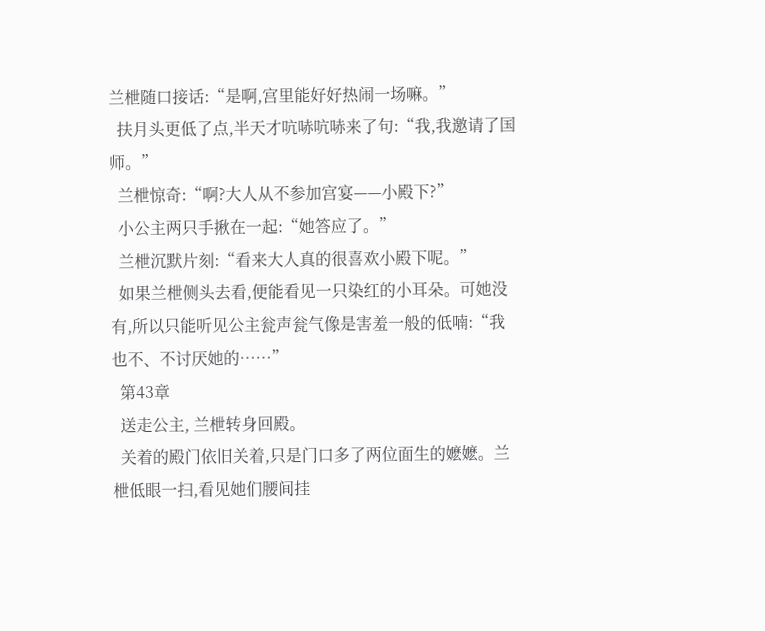兰枻随口接话:“是啊,宫里能好好热闹一场嘛。”
  扶月头更低了点,半天才吭哧吭哧来了句:“我,我邀请了国师。”
  兰枻惊奇:“啊?大人从不参加宫宴——小殿下?”
  小公主两只手揪在一起:“她答应了。”
  兰枻沉默片刻:“看来大人真的很喜欢小殿下呢。”
  如果兰枻侧头去看,便能看见一只染红的小耳朵。可她没有,所以只能听见公主瓮声瓮气像是害羞一般的低喃:“我也不、不讨厌她的……”
  第43章
  送走公主, 兰枻转身回殿。
  关着的殿门依旧关着,只是门口多了两位面生的嬷嬷。兰枻低眼一扫,看见她们腰间挂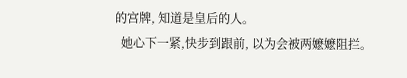的宫牌, 知道是皇后的人。
  她心下一紧,快步到跟前, 以为会被两嬷嬷阻拦。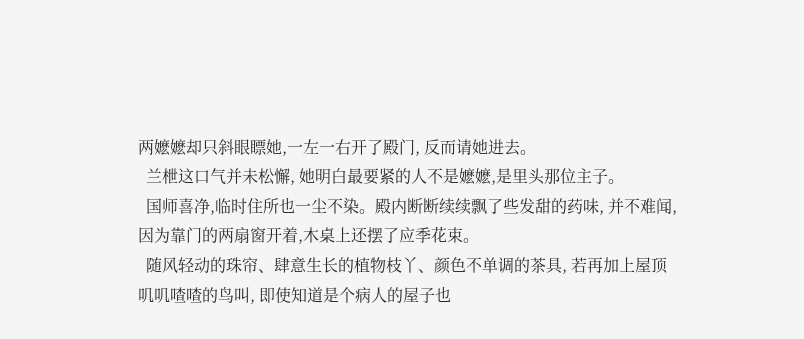两嬷嬷却只斜眼瞟她,一左一右开了殿门, 反而请她进去。
  兰枻这口气并未松懈, 她明白最要紧的人不是嬷嬷,是里头那位主子。
  国师喜净,临时住所也一尘不染。殿内断断续续飘了些发甜的药味, 并不难闻, 因为靠门的两扇窗开着,木桌上还摆了应季花束。
  随风轻动的珠帘、肆意生长的植物枝丫、颜色不单调的茶具, 若再加上屋顶叽叽喳喳的鸟叫, 即使知道是个病人的屋子也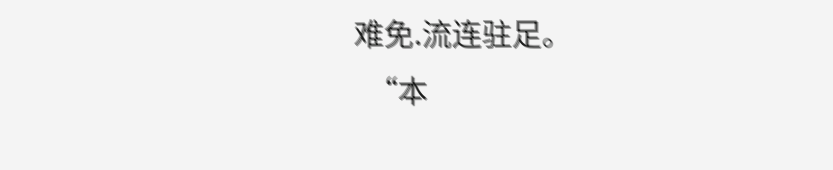难免.流连驻足。
  “本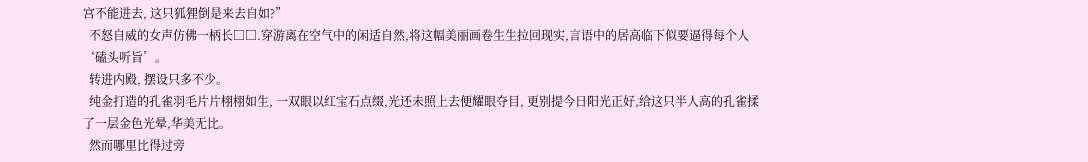宫不能进去, 这只狐狸倒是来去自如?”
  不怒自威的女声仿佛一柄长□□.穿游离在空气中的闲适自然,将这幅美丽画卷生生拉回现实,言语中的居高临下似要逼得每个人‘磕头听旨’。
  转进内殿, 摆设只多不少。
  纯金打造的孔雀羽毛片片栩栩如生, 一双眼以红宝石点缀,光还未照上去便耀眼夺目, 更别提今日阳光正好,给这只半人高的孔雀揉了一层金色光晕,华美无比。
  然而哪里比得过旁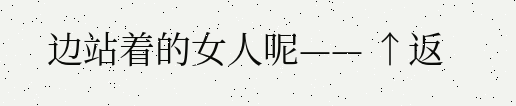边站着的女人呢—— ↑返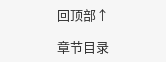回顶部↑

章节目录